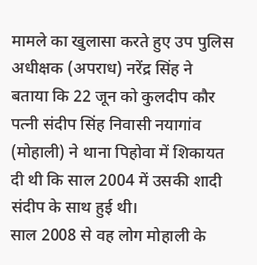मामले का खुलासा करते हुए उप पुलिस अधीक्षक (अपराध) नरेंद्र सिंह ने बताया कि 22 जून को कुलदीप कौर पत्नी संदीप सिंह निवासी नयागांव (मोहाली) ने थाना पिहोवा में शिकायत दी थी कि साल 2004 में उसकी शादी संदीप के साथ हुई थी।
साल 2008 से वह लोग मोहाली के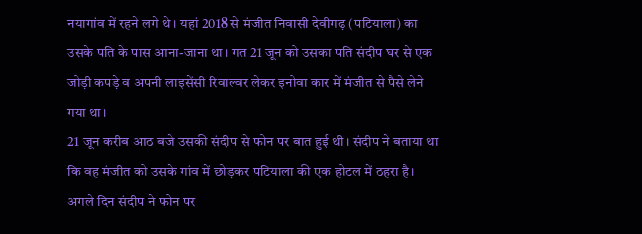नयागांव में रहने लगे थे। यहां 2018 से मंजीत निवासी देवीगढ़ (पटियाला) का उसके पति के पास आना-जाना था। गत 21 जून को उसका पति संदीप घर से एक जोड़ी कपड़े व अपनी लाइसेंसी रिवाल्वर लेकर इनोवा कार में मंजीत से पैसे लेने गया था।
21 जून करीब आठ बजे उसकी संदीप से फोन पर बात हुई थी। संदीप ने बताया था कि वह मंजीत को उसके गांव में छोड़कर पटियाला की एक होटल में ठहरा है। अगले दिन संदीप ने फोन पर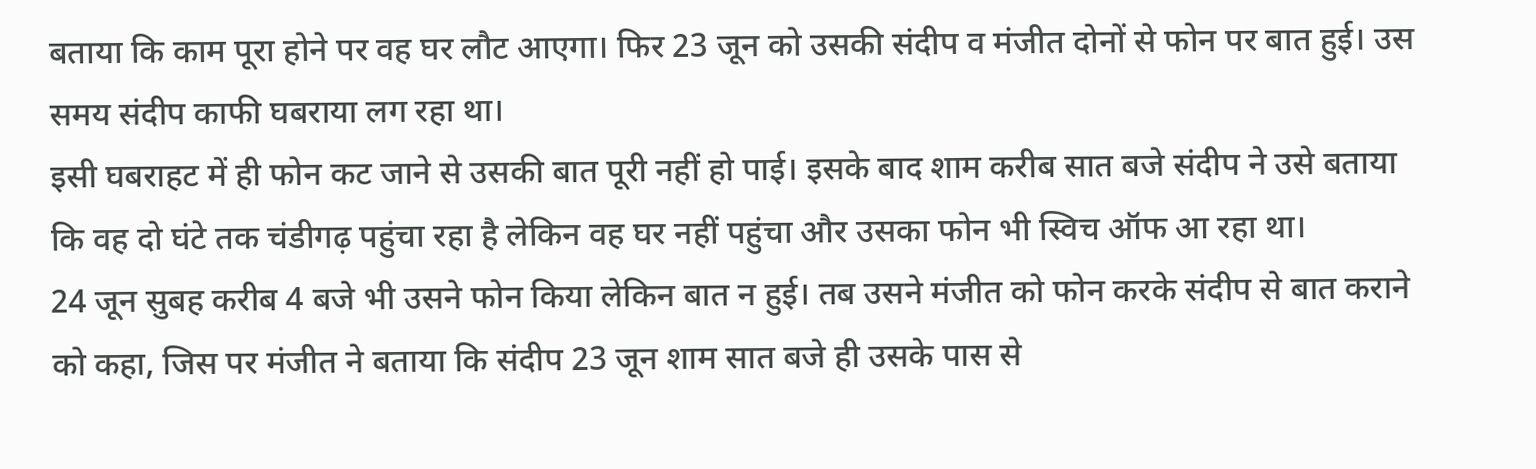बताया कि काम पूरा होने पर वह घर लौट आएगा। फिर 23 जून को उसकी संदीप व मंजीत दोनों से फोन पर बात हुई। उस समय संदीप काफी घबराया लग रहा था।
इसी घबराहट में ही फोन कट जाने से उसकी बात पूरी नहीं हो पाई। इसके बाद शाम करीब सात बजे संदीप ने उसे बताया कि वह दो घंटे तक चंडीगढ़ पहुंचा रहा है लेकिन वह घर नहीं पहुंचा और उसका फोन भी स्विच ऑफ आ रहा था।
24 जून सुबह करीब 4 बजे भी उसने फोन किया लेकिन बात न हुई। तब उसने मंजीत को फोन करके संदीप से बात कराने को कहा, जिस पर मंजीत ने बताया कि संदीप 23 जून शाम सात बजे ही उसके पास से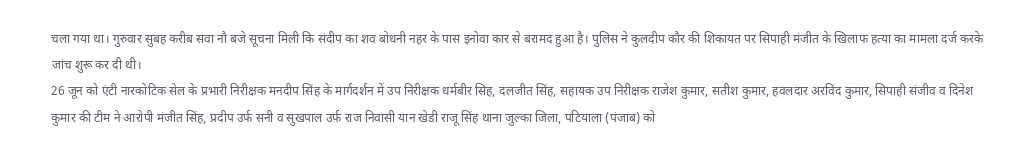चला गया था। गुरुवार सुबह करीब सवा नौ बजे सूचना मिली कि संदीप का शव बोधनी नहर के पास इनोवा कार से बरामद हुआ है। पुलिस ने कुलदीप कौर की शिकायत पर सिपाही मंजीत के खिलाफ हत्या का मामला दर्ज करके जांच शुरू कर दी थी।
26 जून को एंटी नारकोटिक सेल के प्रभारी निरीक्षक मनदीप सिंह के मार्गदर्शन में उप निरीक्षक धर्मबीर सिंह, दलजीत सिंह, सहायक उप निरीक्षक राजेश कुमार, सतीश कुमार, हवलदार अरविंद कुमार, सिपाही संजीव व दिनेश कुमार की टीम ने आरोपी मंजीत सिंह, प्रदीप उर्फ सनी व सुखपाल उर्फ राज निवासी यान खेडी राजू सिंह थाना जुल्का जिला, पटियाला (पंजाब) को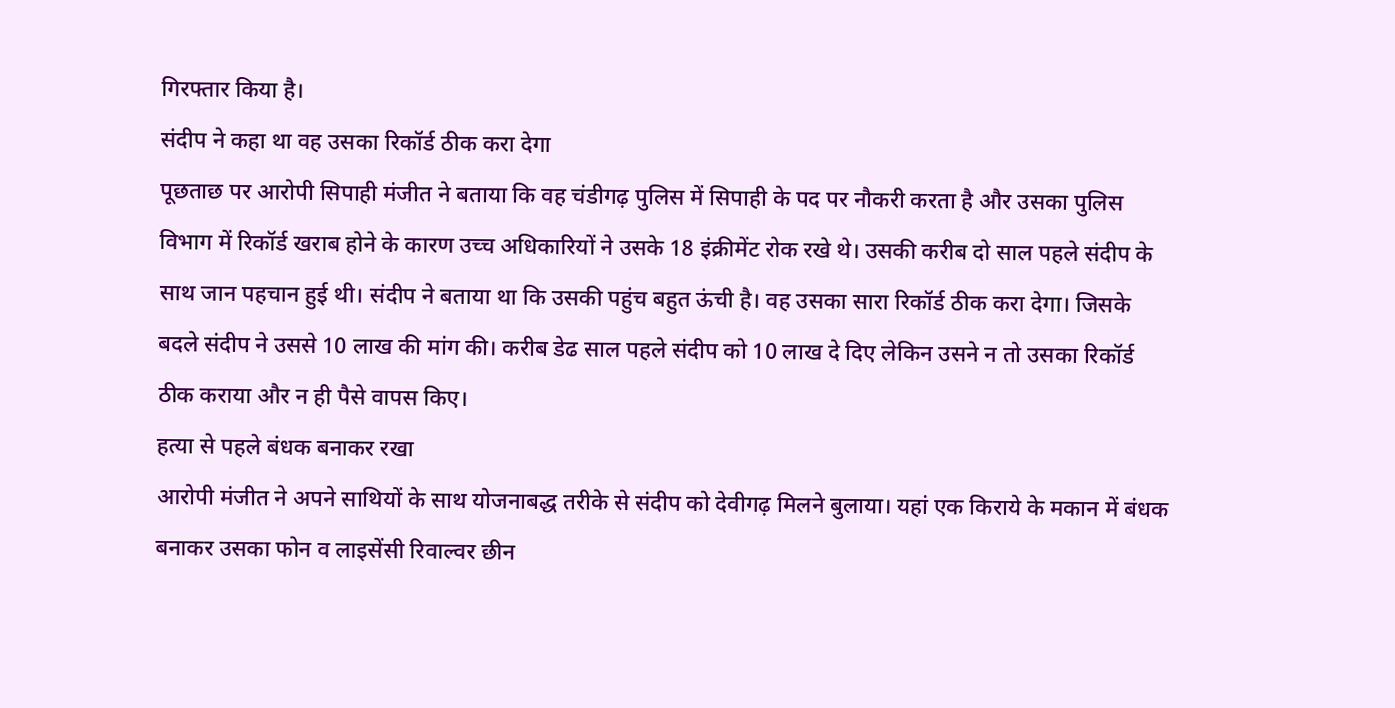गिरफ्तार किया है।
संदीप ने कहा था वह उसका रिकॉर्ड ठीक करा देगा
पूछताछ पर आरोपी सिपाही मंजीत ने बताया कि वह चंडीगढ़ पुलिस में सिपाही के पद पर नौकरी करता है और उसका पुलिस विभाग में रिकॉर्ड खराब होने के कारण उच्च अधिकारियों ने उसके 18 इंक्रीमेंट रोक रखे थे। उसकी करीब दो साल पहले संदीप के साथ जान पहचान हुई थी। संदीप ने बताया था कि उसकी पहुंच बहुत ऊंची है। वह उसका सारा रिकॉर्ड ठीक करा देगा। जिसके बदले संदीप ने उससे 10 लाख की मांग की। करीब डेढ साल पहले संदीप को 10 लाख दे दिए लेकिन उसने न तो उसका रिकॉर्ड ठीक कराया और न ही पैसे वापस किए।
हत्या से पहले बंधक बनाकर रखा
आरोपी मंजीत ने अपने साथियों के साथ योजनाबद्ध तरीके से संदीप को देवीगढ़ मिलने बुलाया। यहां एक किराये के मकान में बंधक बनाकर उसका फोन व लाइसेंसी रिवाल्वर छीन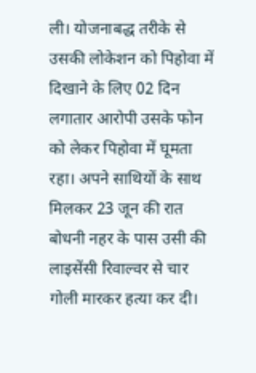ली। योजनाबद्ध तरीके से उसकी लोकेशन को पिहोवा में दिखाने के लिए 02 दिन लगातार आरोपी उसके फोन को लेकर पिहोवा में घूमता रहा। अपने साथियों के साथ मिलकर 23 जून की रात बोधनी नहर के पास उसी की लाइसेंसी रिवाल्वर से चार गोली मारकर हत्या कर दी।